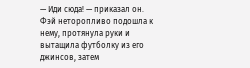— Иди сюда! — приказал он.
Фэй неторопливо подошла к нему, протянула руки и вытащила футболку из его джинсов, затем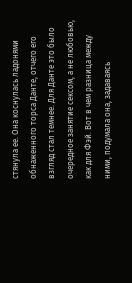стянула ее. Она коснулась ладонями обнаженного торса Данте, отчего его взгляд стал темнее. Для Данте это было очередное занятие сексом, а не любовью, как для Фэй. Вот в чем разница между ними, подумала она, задаваясь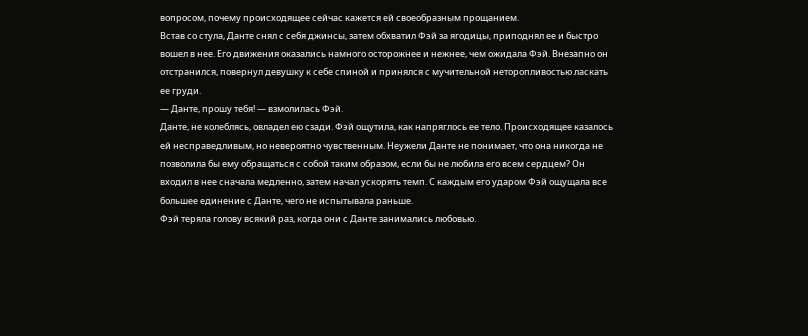вопросом, почему происходящее сейчас кажется ей своеобразным прощанием.
Встав со стула, Данте снял с себя джинсы, затем обхватил Фэй за ягодицы, приподнял ее и быстро вошел в нее. Его движения оказались намного осторожнее и нежнее, чем ожидала Фэй. Внезапно он отстранился, повернул девушку к себе спиной и принялся с мучительной неторопливостью ласкать ее груди.
— Данте, прошу тебя! — взмолилась Фэй.
Данте, не колеблясь, овладел ею сзади. Фэй ощутила, как напряглось ее тело. Происходящее казалось ей несправедливым, но невероятно чувственным. Неужели Данте не понимает, что она никогда не позволила бы ему обращаться с собой таким образом, если бы не любила его всем сердцем? Он входил в нее сначала медленно, затем начал ускорять темп. С каждым его ударом Фэй ощущала все большее единение с Данте, чего не испытывала раньше.
Фэй теряла голову всякий раз, когда они с Данте занимались любовью.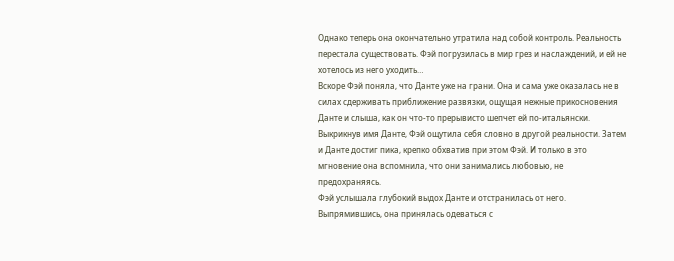Однако теперь она окончательно утратила над собой контроль. Реальность перестала существовать. Фэй погрузилась в мир грез и наслаждений, и ей не хотелось из него уходить…
Вскоре Фэй поняла, что Данте уже на грани. Она и сама уже оказалась не в силах сдерживать приближение развязки, ощущая нежные прикосновения Данте и слыша, как он что-то прерывисто шепчет ей по-итальянски. Выкрикнув имя Данте, Фэй ощутила себя словно в другой реальности. Затем и Данте достиг пика, крепко обхватив при этом Фэй. И только в это мгновение она вспомнила, что они занимались любовью, не предохраняясь.
Фэй услышала глубокий выдох Данте и отстранилась от него. Выпрямившись, она принялась одеваться с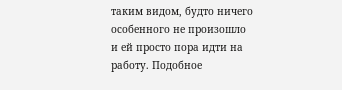таким видом, будто ничего особенного не произошло и ей просто пора идти на работу. Подобное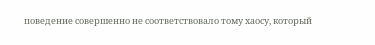поведение совершенно не соответствовало тому хаосу, который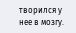творился у нее в мозгу.